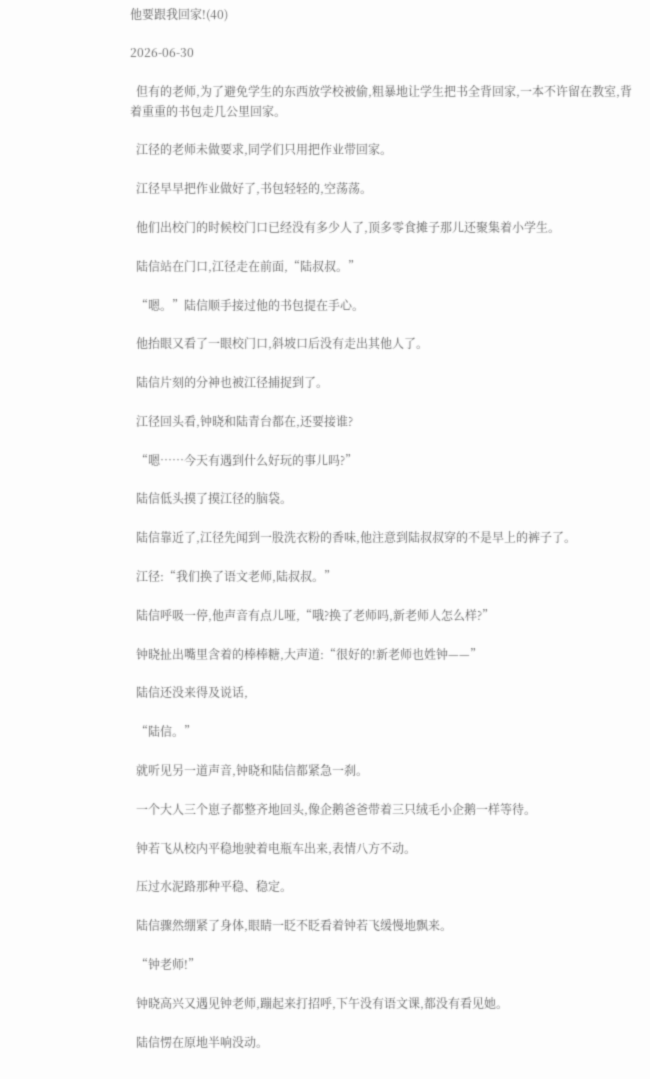他要跟我回家!(40)

2026-06-30

  但有的老师,为了避免学生的东西放学校被偷,粗暴地让学生把书全背回家,一本不许留在教室,背着重重的书包走几公里回家。

  江径的老师未做要求,同学们只用把作业带回家。

  江径早早把作业做好了,书包轻轻的,空荡荡。

  他们出校门的时候校门口已经没有多少人了,顶多零食摊子那儿还聚集着小学生。

  陆信站在门口,江径走在前面,“陆叔叔。”

  “嗯。”陆信顺手接过他的书包提在手心。

  他抬眼又看了一眼校门口,斜坡口后没有走出其他人了。

  陆信片刻的分神也被江径捕捉到了。

  江径回头看,钟晓和陆青台都在,还要接谁?

  “嗯……今天有遇到什么好玩的事儿吗?”

  陆信低头摸了摸江径的脑袋。

  陆信靠近了,江径先闻到一股洗衣粉的香味,他注意到陆叔叔穿的不是早上的裤子了。

  江径:“我们换了语文老师,陆叔叔。”

  陆信呼吸一停,他声音有点儿哑,“哦?换了老师吗,新老师人怎么样?”

  钟晓扯出嘴里含着的棒棒糖,大声道:“很好的!新老师也姓钟——”

  陆信还没来得及说话,

  “陆信。”

  就听见另一道声音,钟晓和陆信都紧急一刹。

  一个大人三个崽子都整齐地回头,像企鹅爸爸带着三只绒毛小企鹅一样等待。

  钟若飞从校内平稳地驶着电瓶车出来,表情八方不动。

  压过水泥路那种平稳、稳定。

  陆信骤然绷紧了身体,眼睛一眨不眨看着钟若飞缓慢地飘来。

  “钟老师!”

  钟晓高兴又遇见钟老师,蹦起来打招呼,下午没有语文课,都没有看见她。

  陆信愣在原地半响没动。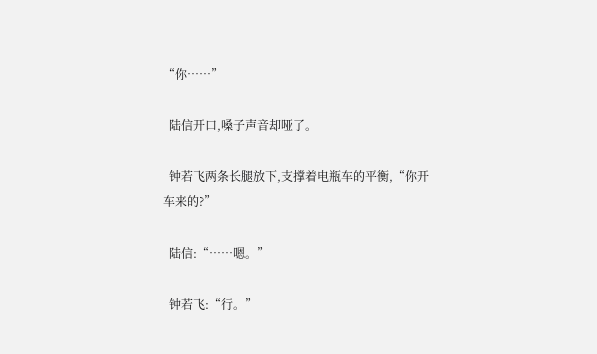“你……”

  陆信开口,嗓子声音却哑了。

  钟若飞两条长腿放下,支撑着电瓶车的平衡,“你开车来的?”

  陆信:“……嗯。”

  钟若飞:“行。”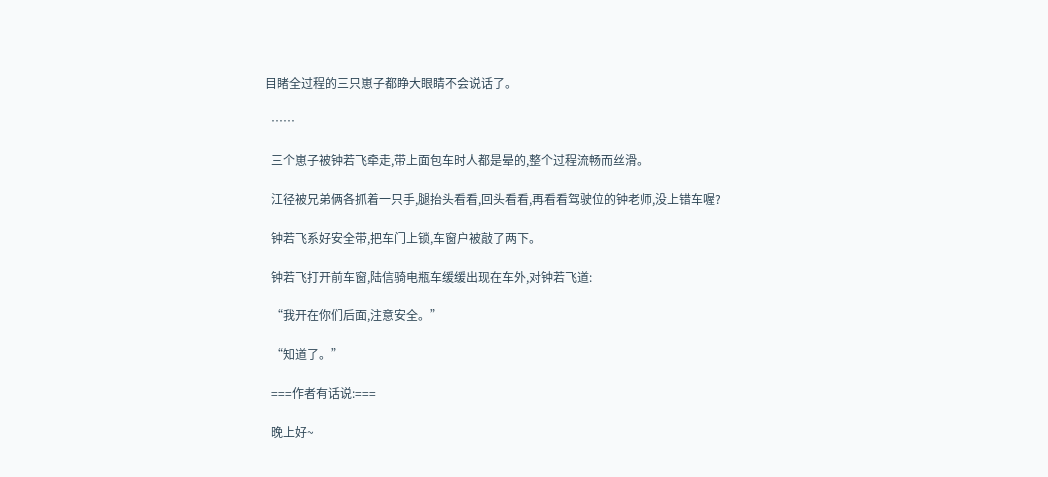目睹全过程的三只崽子都睁大眼睛不会说话了。

  ……

  三个崽子被钟若飞牵走,带上面包车时人都是晕的,整个过程流畅而丝滑。

  江径被兄弟俩各抓着一只手,腿抬头看看,回头看看,再看看驾驶位的钟老师,没上错车喔?

  钟若飞系好安全带,把车门上锁,车窗户被敲了两下。

  钟若飞打开前车窗,陆信骑电瓶车缓缓出现在车外,对钟若飞道:

  “我开在你们后面,注意安全。”

  “知道了。”

  ===作者有话说:===

  晚上好~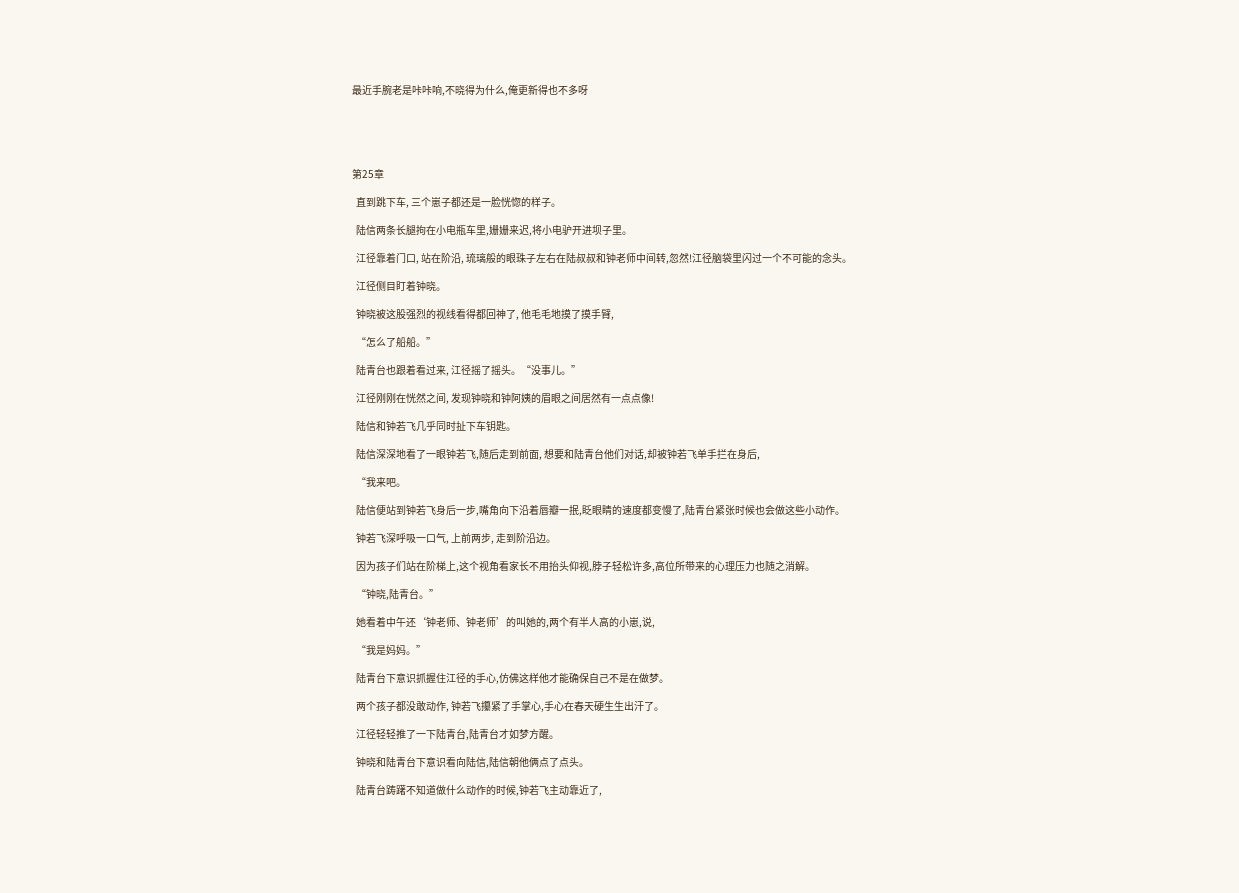最近手腕老是咔咔响,不晓得为什么,俺更新得也不多呀





第25章

  直到跳下车, 三个崽子都还是一脸恍惚的样子。

  陆信两条长腿拘在小电瓶车里,姗姗来迟,将小电驴开进坝子里。

  江径靠着门口, 站在阶沿, 琉璃般的眼珠子左右在陆叔叔和钟老师中间转,忽然!江径脑袋里闪过一个不可能的念头。

  江径侧目盯着钟晓。

  钟晓被这股强烈的视线看得都回神了, 他毛毛地摸了摸手臂,

  “怎么了船船。”

  陆青台也跟着看过来, 江径摇了摇头。“没事儿。”

  江径刚刚在恍然之间, 发现钟晓和钟阿姨的眉眼之间居然有一点点像!

  陆信和钟若飞几乎同时扯下车钥匙。

  陆信深深地看了一眼钟若飞,随后走到前面, 想要和陆青台他们对话,却被钟若飞单手拦在身后,

  “我来吧。

  陆信便站到钟若飞身后一步,嘴角向下沿着唇瓣一抿,眨眼睛的速度都变慢了,陆青台紧张时候也会做这些小动作。

  钟若飞深呼吸一口气, 上前两步, 走到阶沿边。

  因为孩子们站在阶梯上,这个视角看家长不用抬头仰视,脖子轻松许多,高位所带来的心理压力也随之消解。

  “钟晓,陆青台。”

  她看着中午还‘钟老师、钟老师’的叫她的,两个有半人高的小崽,说,

  “我是妈妈。”

  陆青台下意识抓握住江径的手心,仿佛这样他才能确保自己不是在做梦。

  两个孩子都没敢动作, 钟若飞攥紧了手掌心,手心在春天硬生生出汗了。

  江径轻轻推了一下陆青台,陆青台才如梦方醒。

  钟晓和陆青台下意识看向陆信,陆信朝他俩点了点头。

  陆青台踌躇不知道做什么动作的时候,钟若飞主动靠近了,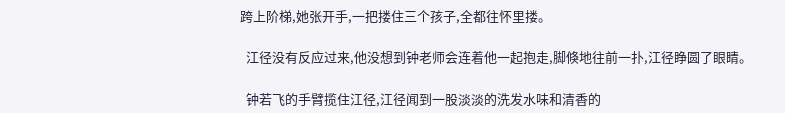跨上阶梯,她张开手,一把搂住三个孩子,全都往怀里搂。

  江径没有反应过来,他没想到钟老师会连着他一起抱走,脚倏地往前一扑,江径睁圆了眼睛。

  钟若飞的手臂揽住江径,江径闻到一股淡淡的洗发水味和清香的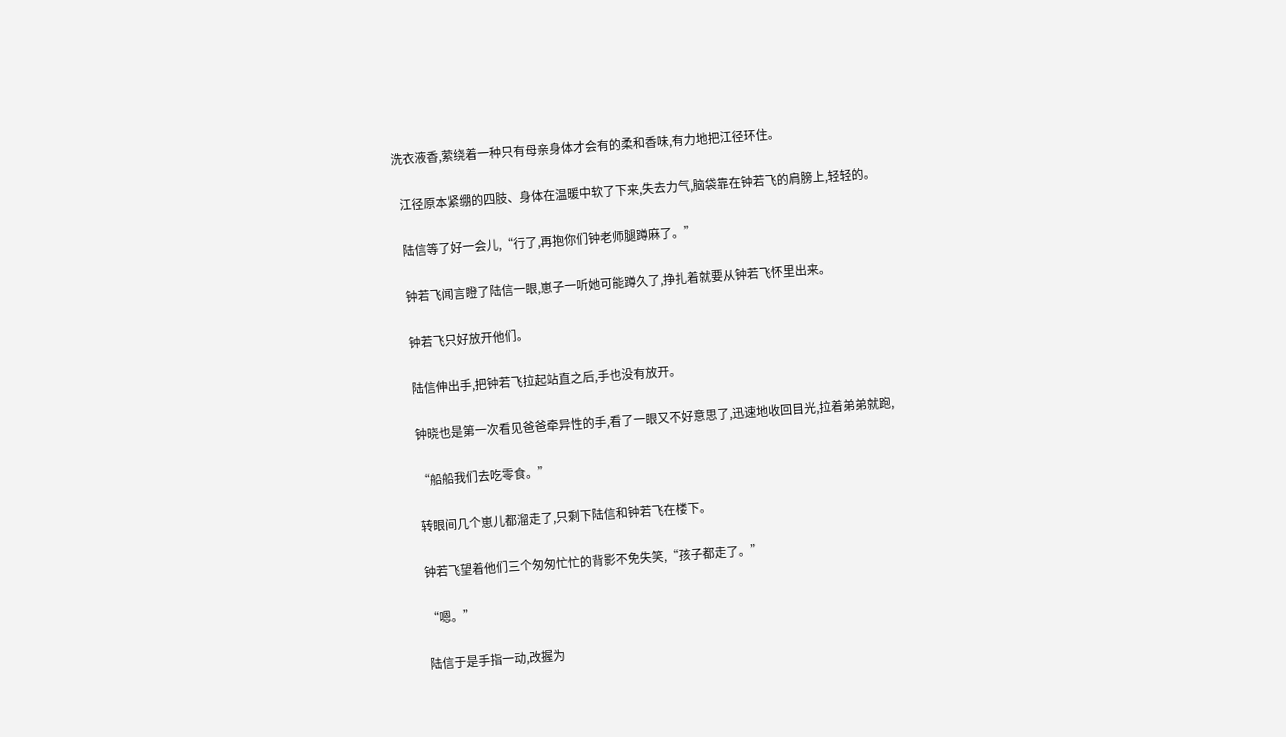洗衣液香,萦绕着一种只有母亲身体才会有的柔和香味,有力地把江径环住。

  江径原本紧绷的四肢、身体在温暖中软了下来,失去力气,脑袋靠在钟若飞的肩膀上,轻轻的。

  陆信等了好一会儿,“行了,再抱你们钟老师腿蹲麻了。”

  钟若飞闻言瞪了陆信一眼,崽子一听她可能蹲久了,挣扎着就要从钟若飞怀里出来。

  钟若飞只好放开他们。

  陆信伸出手,把钟若飞拉起站直之后,手也没有放开。

  钟晓也是第一次看见爸爸牵异性的手,看了一眼又不好意思了,迅速地收回目光,拉着弟弟就跑,

  “船船我们去吃零食。”

  转眼间几个崽儿都溜走了,只剩下陆信和钟若飞在楼下。

  钟若飞望着他们三个匆匆忙忙的背影不免失笑,“孩子都走了。”

  “嗯。”

  陆信于是手指一动,改握为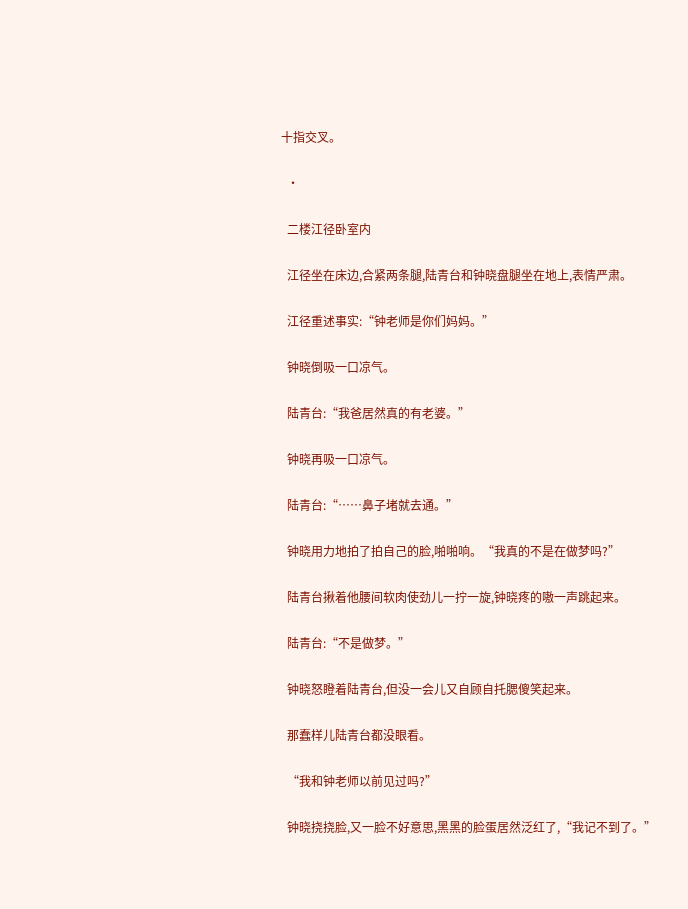十指交叉。

  ·

  二楼江径卧室内

  江径坐在床边,合紧两条腿,陆青台和钟晓盘腿坐在地上,表情严肃。

  江径重述事实:“钟老师是你们妈妈。”

  钟晓倒吸一口凉气。

  陆青台:“我爸居然真的有老婆。”

  钟晓再吸一口凉气。

  陆青台:“……鼻子堵就去通。”

  钟晓用力地拍了拍自己的脸,啪啪响。“我真的不是在做梦吗?”

  陆青台揪着他腰间软肉使劲儿一拧一旋,钟晓疼的嗷一声跳起来。

  陆青台:“不是做梦。”

  钟晓怒瞪着陆青台,但没一会儿又自顾自托腮傻笑起来。

  那蠢样儿陆青台都没眼看。

  “我和钟老师以前见过吗?”

  钟晓挠挠脸,又一脸不好意思,黑黑的脸蛋居然泛红了,“我记不到了。”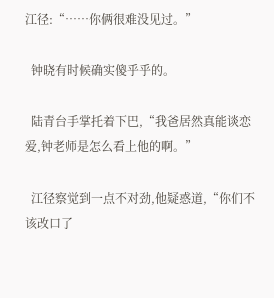江径:“……你俩很难没见过。”

  钟晓有时候确实傻乎乎的。

  陆青台手掌托着下巴,“我爸居然真能谈恋爱,钟老师是怎么看上他的啊。”

  江径察觉到一点不对劲,他疑惑道,“你们不该改口了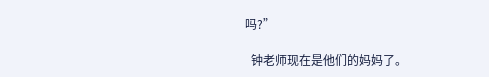吗?”

  钟老师现在是他们的妈妈了。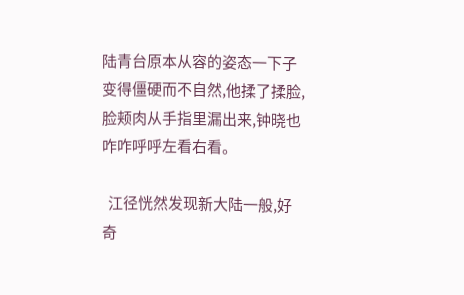陆青台原本从容的姿态一下子变得僵硬而不自然,他揉了揉脸,脸颊肉从手指里漏出来,钟晓也咋咋呼呼左看右看。

  江径恍然发现新大陆一般,好奇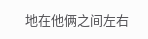地在他俩之间左右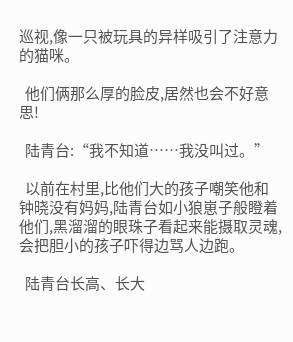巡视,像一只被玩具的异样吸引了注意力的猫咪。

  他们俩那么厚的脸皮,居然也会不好意思!

  陆青台:“我不知道……我没叫过。”

  以前在村里,比他们大的孩子嘲笑他和钟晓没有妈妈,陆青台如小狼崽子般瞪着他们,黑溜溜的眼珠子看起来能摄取灵魂,会把胆小的孩子吓得边骂人边跑。

  陆青台长高、长大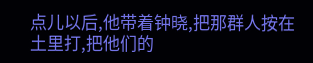点儿以后,他带着钟晓,把那群人按在土里打,把他们的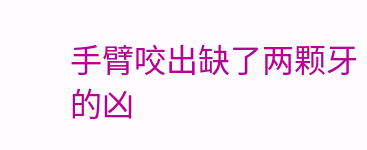手臂咬出缺了两颗牙的凶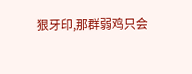狠牙印,那群弱鸡只会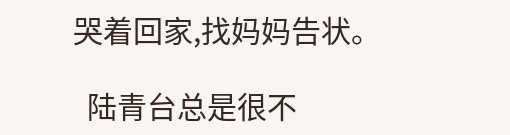哭着回家,找妈妈告状。

  陆青台总是很不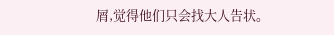屑,觉得他们只会找大人告状。